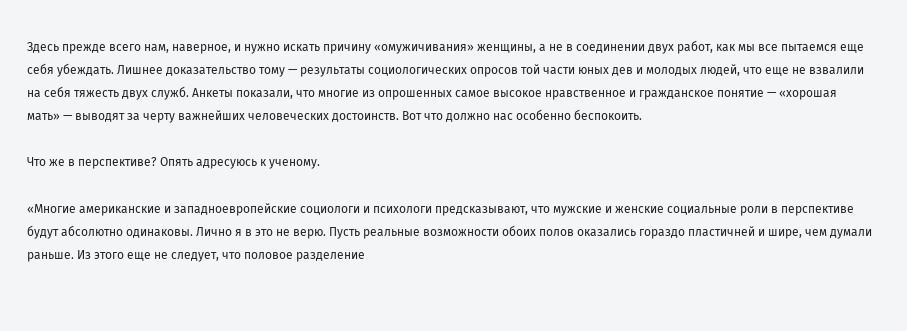Здесь прежде всего нам, наверное, и нужно искать причину «омужичивания» женщины, а не в соединении двух работ, как мы все пытаемся еще себя убеждать. Лишнее доказательство тому — результаты социологических опросов той части юных дев и молодых людей, что еще не взвалили на себя тяжесть двух служб. Анкеты показали, что многие из опрошенных самое высокое нравственное и гражданское понятие — «хорошая мать» — выводят за черту важнейших человеческих достоинств. Вот что должно нас особенно беспокоить.

Что же в перспективе? Опять адресуюсь к ученому.

«Многие американские и западноевропейские социологи и психологи предсказывают, что мужские и женские социальные роли в перспективе будут абсолютно одинаковы. Лично я в это не верю. Пусть реальные возможности обоих полов оказались гораздо пластичней и шире, чем думали раньше. Из этого еще не следует, что половое разделение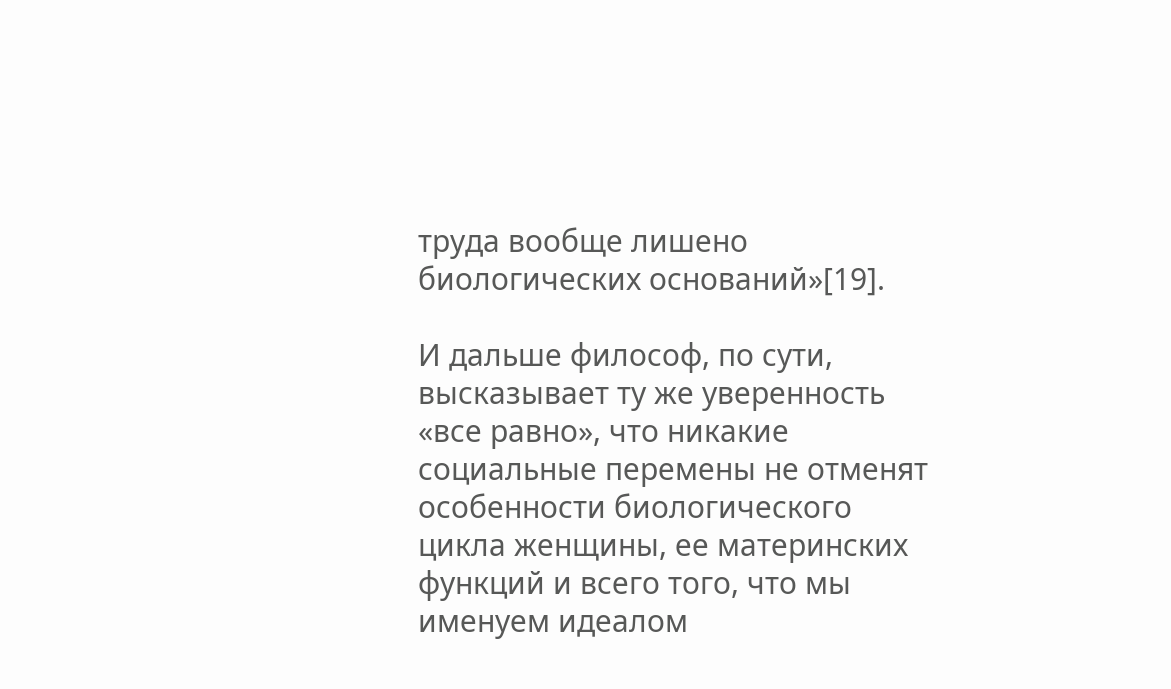труда вообще лишено биологических оснований»[19].

И дальше философ, по сути, высказывает ту же уверенность «все равно», что никакие социальные перемены не отменят особенности биологического цикла женщины, ее материнских функций и всего того, что мы именуем идеалом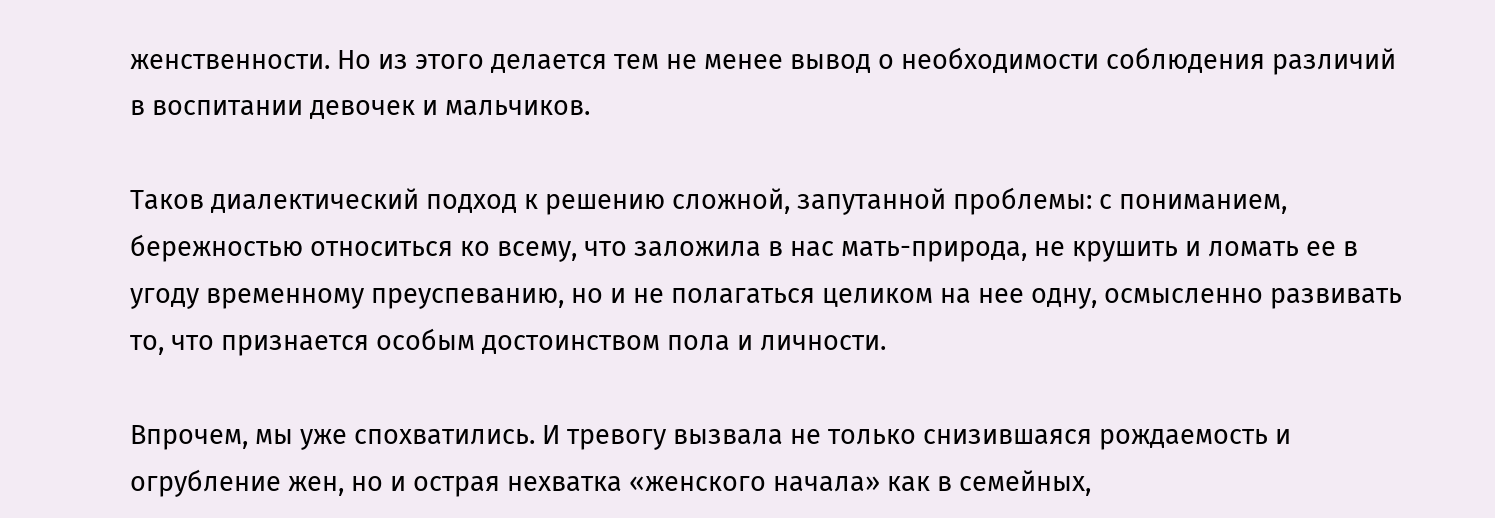женственности. Но из этого делается тем не менее вывод о необходимости соблюдения различий в воспитании девочек и мальчиков.

Таков диалектический подход к решению сложной, запутанной проблемы: с пониманием, бережностью относиться ко всему, что заложила в нас мать-природа, не крушить и ломать ее в угоду временному преуспеванию, но и не полагаться целиком на нее одну, осмысленно развивать то, что признается особым достоинством пола и личности.

Впрочем, мы уже спохватились. И тревогу вызвала не только снизившаяся рождаемость и огрубление жен, но и острая нехватка «женского начала» как в семейных,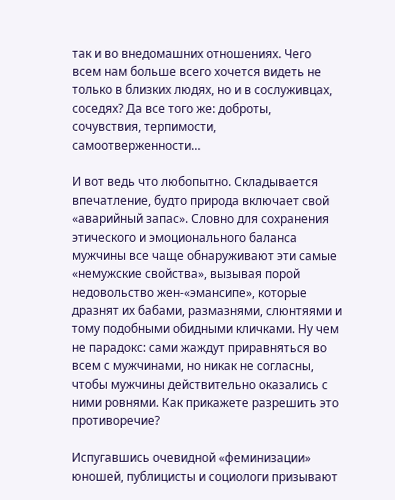так и во внедомашних отношениях. Чего всем нам больше всего хочется видеть не только в близких людях, но и в сослуживцах, соседях? Да все того же: доброты, сочувствия, терпимости, самоотверженности…

И вот ведь что любопытно. Складывается впечатление, будто природа включает свой «аварийный запас». Словно для сохранения этического и эмоционального баланса мужчины все чаще обнаруживают эти самые «немужские свойства», вызывая порой недовольство жен-«эмансипе», которые дразнят их бабами, размазнями, слюнтяями и тому подобными обидными кличками. Ну чем не парадокс: сами жаждут приравняться во всем с мужчинами, но никак не согласны, чтобы мужчины действительно оказались с ними ровнями. Как прикажете разрешить это противоречие?

Испугавшись очевидной «феминизации» юношей, публицисты и социологи призывают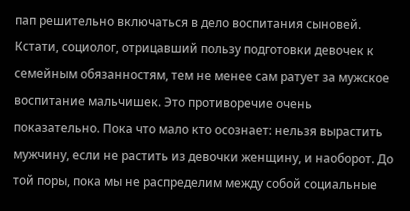пап решительно включаться в дело воспитания сыновей. Кстати, социолог, отрицавший пользу подготовки девочек к семейным обязанностям, тем не менее сам ратует за мужское воспитание мальчишек. Это противоречие очень показательно. Пока что мало кто осознает: нельзя вырастить мужчину, если не растить из девочки женщину, и наоборот. До той поры, пока мы не распределим между собой социальные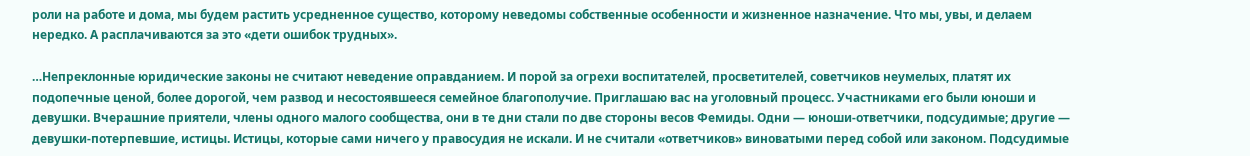роли на работе и дома, мы будем растить усредненное существо, которому неведомы собственные особенности и жизненное назначение. Что мы, увы, и делаем нередко. А расплачиваются за это «дети ошибок трудных».

…Непреклонные юридические законы не считают неведение оправданием. И порой за огрехи воспитателей, просветителей, советчиков неумелых, платят их подопечные ценой, более дорогой, чем развод и несостоявшееся семейное благополучие. Приглашаю вас на уголовный процесс. Участниками его были юноши и девушки. Вчерашние приятели, члены одного малого сообщества, они в те дни стали по две стороны весов Фемиды. Одни — юноши-ответчики, подсудимые; другие — девушки-потерпевшие, истицы. Истицы, которые сами ничего у правосудия не искали. И не считали «ответчиков» виноватыми перед собой или законом. Подсудимые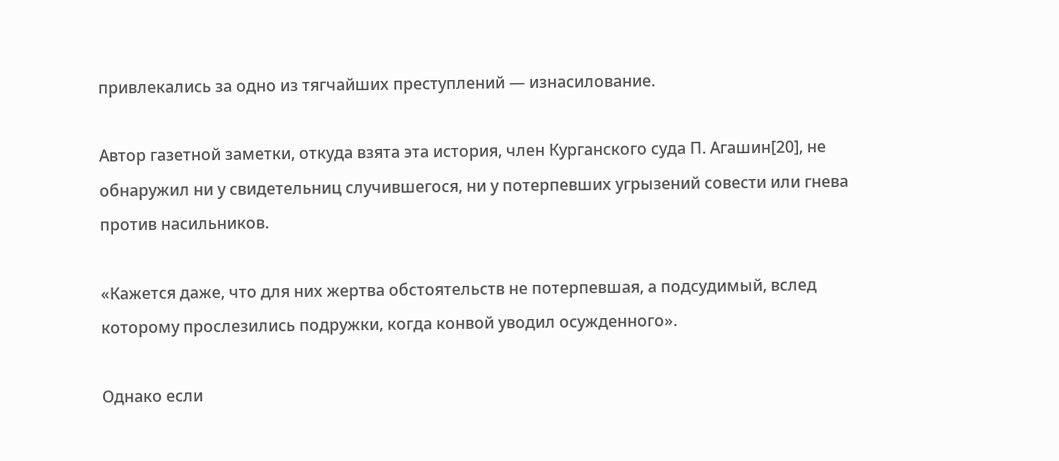привлекались за одно из тягчайших преступлений — изнасилование.

Автор газетной заметки, откуда взята эта история, член Курганского суда П. Агашин[20], не обнаружил ни у свидетельниц случившегося, ни у потерпевших угрызений совести или гнева против насильников.

«Кажется даже, что для них жертва обстоятельств не потерпевшая, а подсудимый, вслед которому прослезились подружки, когда конвой уводил осужденного».

Однако если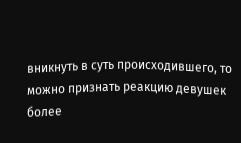вникнуть в суть происходившего, то можно признать реакцию девушек более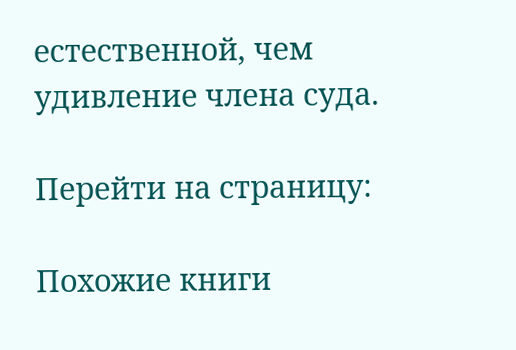естественной, чем удивление члена суда.

Перейти на страницу:

Похожие книги